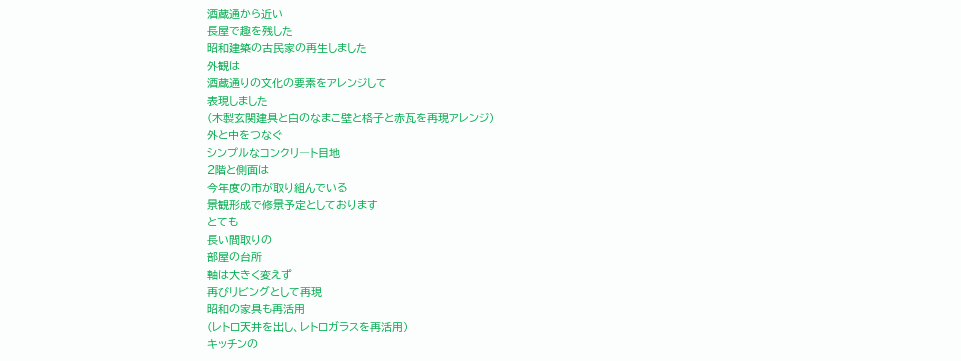酒蔵通から近い
長屋で趣を残した
昭和建築の古民家の再生しました
外観は
酒蔵通りの文化の要素をアレンジして
表現しました
(木製玄関建具と白のなまこ壁と格子と赤瓦を再現アレンジ)
外と中をつなぐ
シンプルなコンクリ―ト目地
2階と側面は
今年度の市が取り組んでいる
景観形成で修景予定としております
とても
長い間取りの
部屋の台所
軸は大きく変えず
再びリビングとして再現
昭和の家具も再活用
(レトロ天井を出し、レトロガラスを再活用)
キッチンの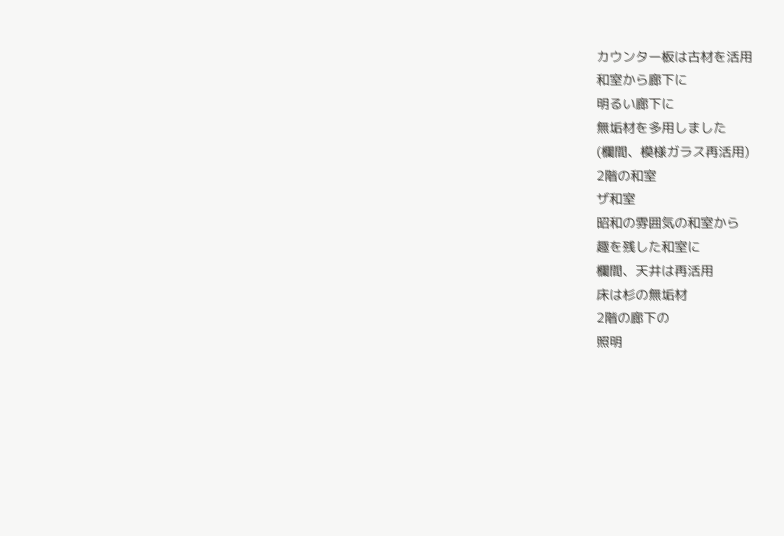カウンター板は古材を活用
和室から廊下に
明るい廊下に
無垢材を多用しました
(欄間、模様ガラス再活用)
2階の和室
ザ和室
昭和の雰囲気の和室から
趣を残した和室に
欄間、天井は再活用
床は杉の無垢材
2階の廊下の
照明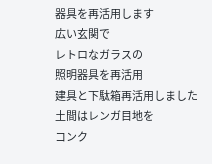器具を再活用します
広い玄関で
レトロなガラスの
照明器具を再活用
建具と下駄箱再活用しました
土間はレンガ目地を
コンク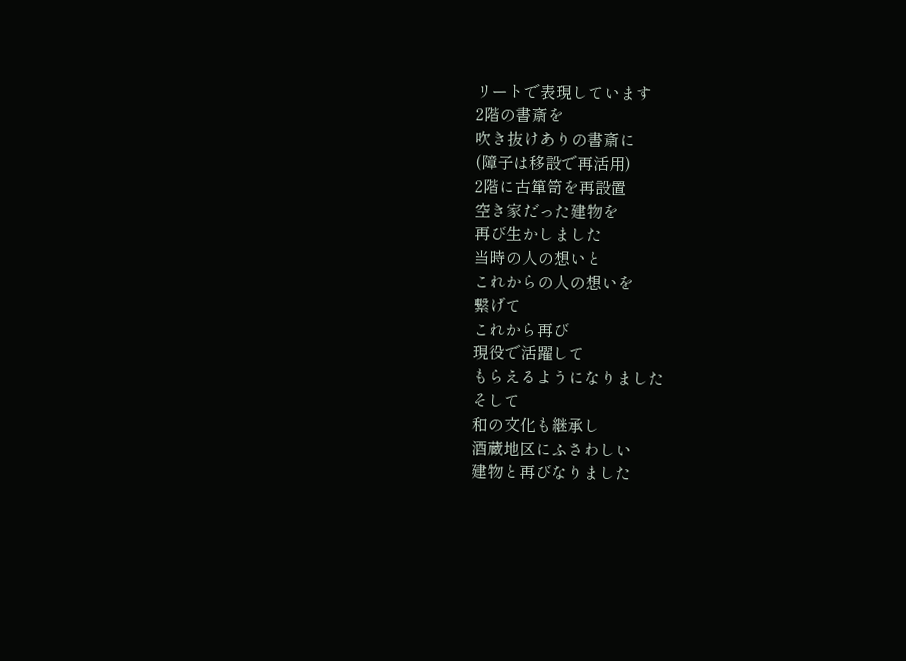リートで表現しています
2階の書斎を
吹き抜けありの書斎に
(障子は移設で再活用)
2階に古箪笥を再設置
空き家だった建物を
再び生かしました
当時の人の想いと
これからの人の想いを
繋げて
これから再び
現役で活躍して
もらえるようになりました
そして
和の文化も継承し
酒蔵地区にふさわしい
建物と再びなりました